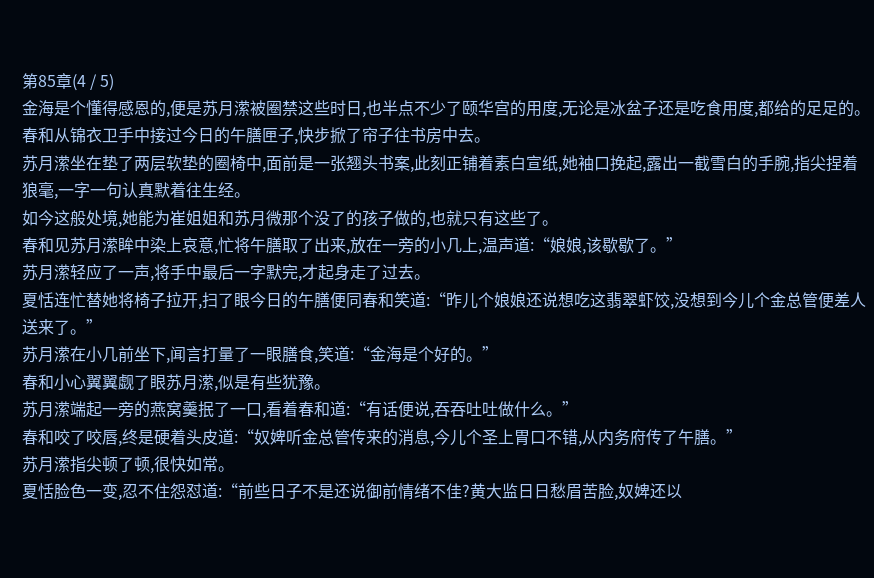第85章(4 / 5)
金海是个懂得感恩的,便是苏月潆被圈禁这些时日,也半点不少了颐华宫的用度,无论是冰盆子还是吃食用度,都给的足足的。
春和从锦衣卫手中接过今日的午膳匣子,快步掀了帘子往书房中去。
苏月潆坐在垫了两层软垫的圈椅中,面前是一张翘头书案,此刻正铺着素白宣纸,她袖口挽起,露出一截雪白的手腕,指尖捏着狼毫,一字一句认真默着往生经。
如今这般处境,她能为崔姐姐和苏月微那个没了的孩子做的,也就只有这些了。
春和见苏月潆眸中染上哀意,忙将午膳取了出来,放在一旁的小几上,温声道:“娘娘,该歇歇了。”
苏月潆轻应了一声,将手中最后一字默完,才起身走了过去。
夏恬连忙替她将椅子拉开,扫了眼今日的午膳便同春和笑道:“昨儿个娘娘还说想吃这翡翠虾饺,没想到今儿个金总管便差人送来了。”
苏月潆在小几前坐下,闻言打量了一眼膳食,笑道:“金海是个好的。”
春和小心翼翼觑了眼苏月潆,似是有些犹豫。
苏月潆端起一旁的燕窝羹抿了一口,看着春和道:“有话便说,吞吞吐吐做什么。”
春和咬了咬唇,终是硬着头皮道:“奴婢听金总管传来的消息,今儿个圣上胃口不错,从内务府传了午膳。”
苏月潆指尖顿了顿,很快如常。
夏恬脸色一变,忍不住怨怼道:“前些日子不是还说御前情绪不佳?黄大监日日愁眉苦脸,奴婢还以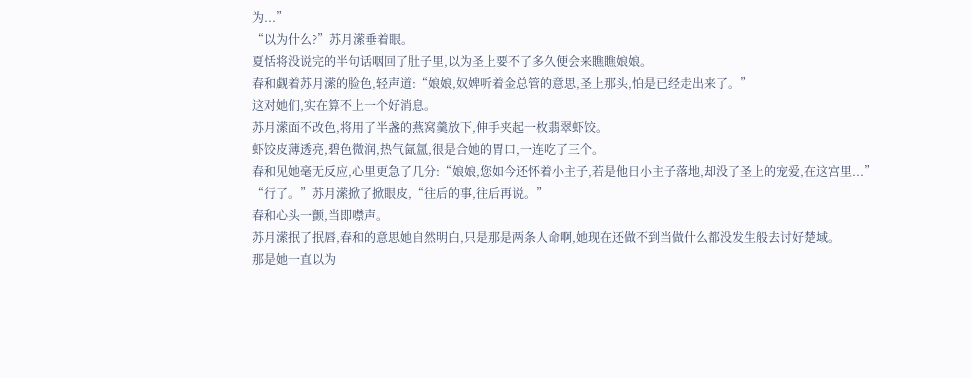为...”
“以为什么?”苏月潆垂着眼。
夏恬将没说完的半句话咽回了肚子里,以为圣上要不了多久便会来瞧瞧娘娘。
春和觑着苏月潆的脸色,轻声道:“娘娘,奴婢听着金总管的意思,圣上那头,怕是已经走出来了。”
这对她们,实在算不上一个好消息。
苏月潆面不改色,将用了半盏的燕窝羹放下,伸手夹起一枚翡翠虾饺。
虾饺皮薄透亮,碧色微润,热气氤氲,很是合她的胃口,一连吃了三个。
春和见她毫无反应,心里更急了几分:“娘娘,您如今还怀着小主子,若是他日小主子落地,却没了圣上的宠爱,在这宫里...”
“行了。”苏月潆掀了掀眼皮,“往后的事,往后再说。”
春和心头一颤,当即噤声。
苏月潆抿了抿唇,春和的意思她自然明白,只是那是两条人命啊,她现在还做不到当做什么都没发生般去讨好楚域。
那是她一直以为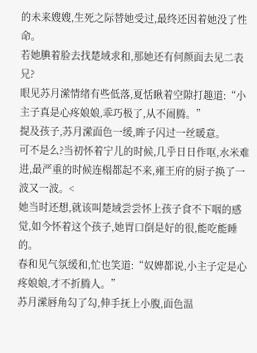的未来嫂嫂,生死之际替她受过,最终还因着她没了性命。
若她腆着脸去找楚域求和,那她还有何颜面去见二表兄?
眼见苏月潆情绪有些低落,夏恬瞅着空隙打趣道:“小主子真是心疼娘娘,乖巧极了,从不闹腾。”
提及孩子,苏月潆面色一缓,眸子闪过一丝暖意。
可不是么?当初怀着宁儿的时候,几乎日日作呕,水米难进,最严重的时候连榻都起不来,雍王府的厨子换了一波又一波。<
她当时还想,就该叫楚域尝尝怀上孩子食不下咽的感觉,如今怀着这个孩子,她胃口倒是好的很,能吃能睡的。
春和见气氛缓和,忙也笑道:“奴婢都说,小主子定是心疼娘娘,才不折腾人。”
苏月潆唇角勾了勾,伸手抚上小腹,面色温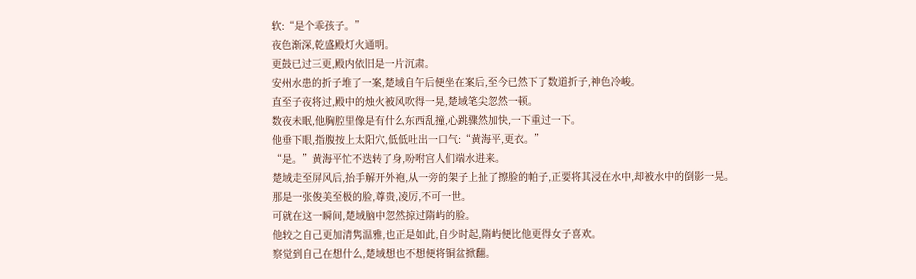软:“是个乖孩子。”
夜色渐深,乾盛殿灯火通明。
更鼓已过三更,殿内依旧是一片沉肃。
安州水患的折子堆了一案,楚域自午后便坐在案后,至今已然下了数道折子,神色冷峻。
直至子夜将过,殿中的烛火被风吹得一晃,楚域笔尖忽然一顿。
数夜未眠,他胸腔里像是有什么东西乱撞,心跳骤然加快,一下重过一下。
他垂下眼,指腹按上太阳穴,低低吐出一口气:“黄海平,更衣。”
“是。”黄海平忙不迭转了身,吩咐宫人们端水进来。
楚域走至屏风后,抬手解开外袍,从一旁的架子上扯了擦脸的帕子,正要将其浸在水中,却被水中的倒影一晃。
那是一张俊美至极的脸,尊贵,凌厉,不可一世。
可就在这一瞬间,楚域脑中忽然掠过隋屿的脸。
他较之自己更加清隽温雅,也正是如此,自少时起,隋屿便比他更得女子喜欢。
察觉到自己在想什么,楚域想也不想便将铜盆掀翻。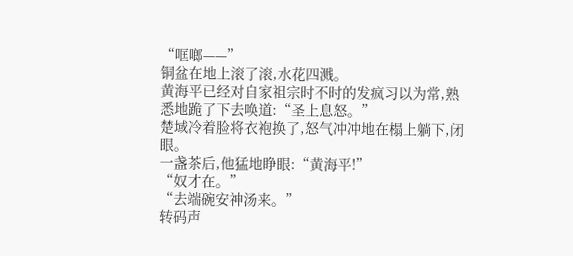“哐啷——”
铜盆在地上滚了滚,水花四溅。
黄海平已经对自家祖宗时不时的发疯习以为常,熟悉地跪了下去唤道:“圣上息怒。”
楚域冷着脸将衣袍换了,怒气冲冲地在榻上躺下,闭眼。
一盏茶后,他猛地睁眼:“黄海平!”
“奴才在。”
“去端碗安神汤来。”
转码声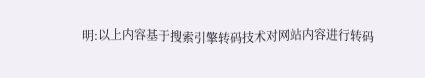明:以上内容基于搜索引擎转码技术对网站内容进行转码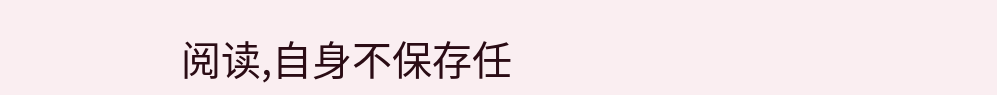阅读,自身不保存任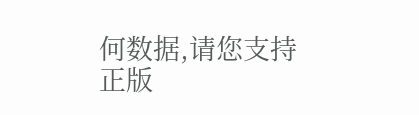何数据,请您支持正版